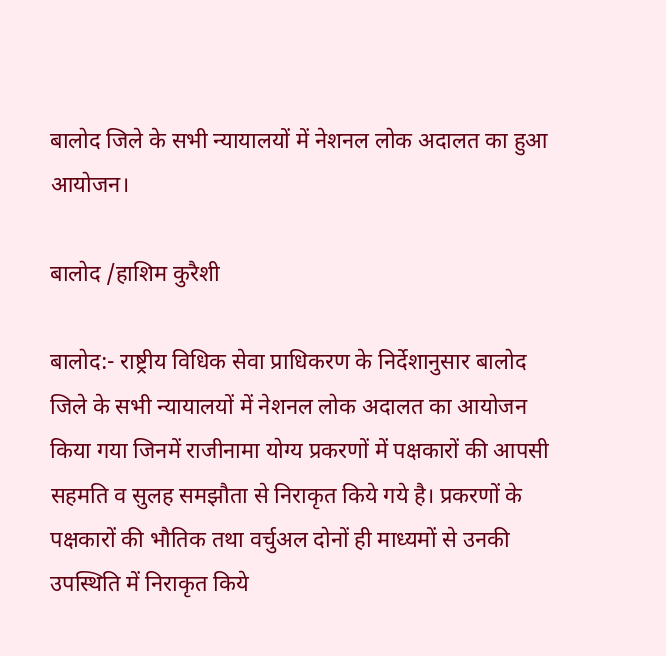बालोद जिले के सभी न्यायालयों में नेशनल लोक अदालत का हुआ आयोजन।

बालोद /हाशिम कुरैशी

बालोद:- राष्ट्रीय विधिक सेवा प्राधिकरण के निर्देशानुसार बालोद जिले के सभी न्यायालयों में नेशनल लोक अदालत का आयोजन किया गया जिनमें राजीनामा योग्य प्रकरणों में पक्षकारों की आपसी सहमति व सुलह समझौता से निराकृत किये गये है। प्रकरणों के पक्षकारों की भौतिक तथा वर्चुअल दोनों ही माध्यमों से उनकी उपस्थिति में निराकृत किये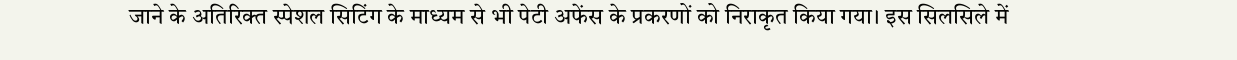जाने के अतिरिक्त स्पेशल सिटिंग के माध्यम से भी पेटी अफेंस के प्रकरणों को निराकृत किया गया। इस सिलसिले में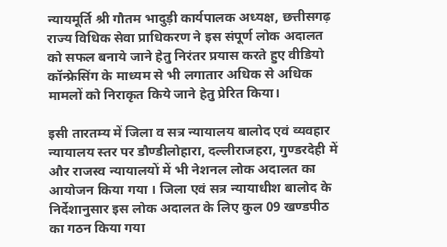न्यायमूर्ति श्री गौतम भादुड़ी कार्यपालक अध्यक्ष, छत्तीसगढ़ राज्य विधिक सेवा प्राधिकरण ने इस संपूर्ण लोक अदालत को सफल बनाये जाने हेतु निरंतर प्रयास करते हुए वीडियो कॉन्फ्रेसिंग के माध्यम से भी लगातार अधिक से अधिक मामलों को निराकृत किये जाने हेतु प्रेरित किया।

इसी तारतम्य में जिला व सत्र न्यायालय बालोद एवं व्यवहार न्यायालय स्तर पर डौण्डीलोहारा, दल्लीराजहरा, गुण्डरदेही में और राजस्व न्यायालयों में भी नेशनल लोक अदालत का आयोजन किया गया । जिला एवं सत्र न्यायाधीश बालोद के निर्देशानुसार इस लोक अदालत के लिए कुल 09 खण्डपीठ का गठन किया गया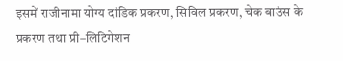इसमें राजीनामा योग्य दांडिक प्रकरण, सिविल प्रकरण, चेक बाउंस के प्रकरण तथा प्री–लिटिगेशन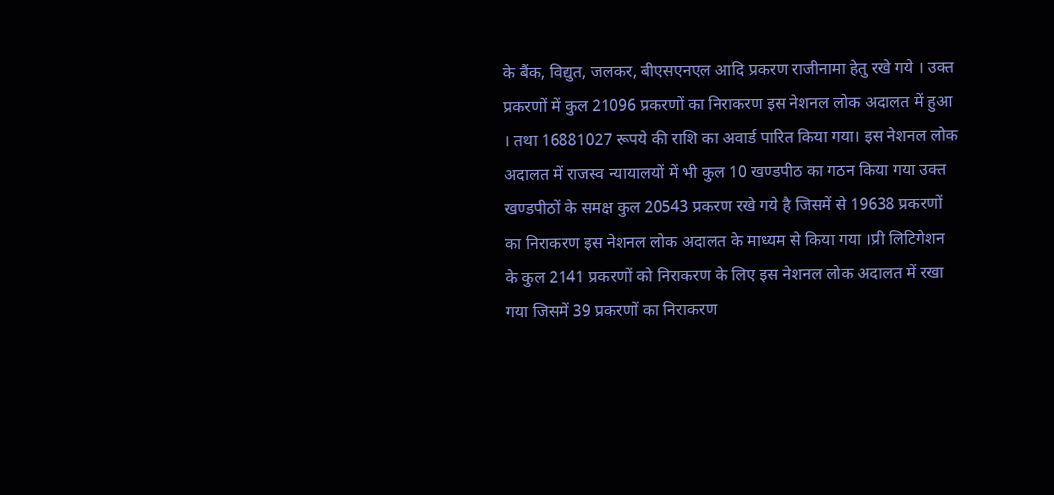के बैंक, विद्युत, जलकर, बीएसएनएल आदि प्रकरण राजीनामा हेतु रखे गये । उक्त प्रकरणों में कुल 21096 प्रकरणों का निराकरण इस नेशनल लोक अदालत में हुआ । तथा 16881027 रूपये की राशि का अवार्ड पारित किया गया। इस नेशनल लोक अदालत में राजस्व न्यायालयों में भी कुल 10 खण्डपीठ का गठन किया गया उक्त खण्डपीठों के समक्ष कुल 20543 प्रकरण रखे गये है जिसमें से 19638 प्रकरणों का निराकरण इस नेशनल लोक अदालत के माध्यम से किया गया ।प्री लिटिगेशन के कुल 2141 प्रकरणों को निराकरण के लिए इस नेशनल लोक अदालत में रखा गया जिसमें 39 प्रकरणों का निराकरण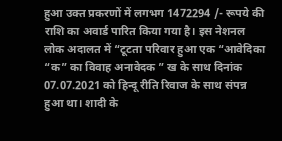हुआ उक्त प्रकरणों में लगभग 1472294 /- रूपये की राशि का अवार्ड पारित किया गया है। इस नेशनल लोक अदालत में “टूटता परिवार हुआ एक “आवेदिका “क” का विवाह अनावेदक ” ख के साथ दिनांक 07.07.2021 को हिन्दू रीति रिवाज के साथ संपन्न हुआ था। शादी के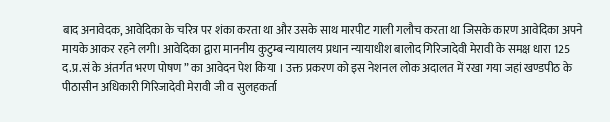बाद अनावेदक, आवेदिका के चरित्र पर शंका करता था और उसके साथ मारपीट गाली गलौच करता था जिसके कारण आवेदिका अपने मायके आकर रहने लगी। आवेदिका द्वारा माननीय कुटुम्ब न्यायालय प्रधान न्यायाधीश बालोद गिरिजादेवी मेरावी के समक्ष धारा 125 द.प्र.सं के अंतर्गत भरण पोषण ” का आवेदन पेश किया । उक्त प्रकरण को इस नेशनल लोक अदालत में रखा गया जहां खण्डपीठ के पीठासीन अधिकारी गिरिजादेवी मेरावी जी व सुलहकर्ता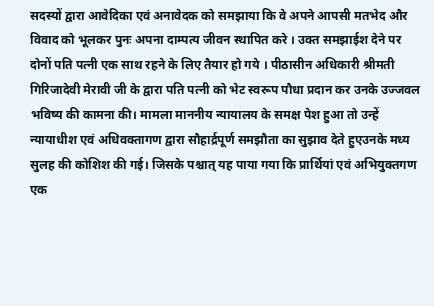सदस्यों द्वारा आवेदिका एवं अनावेदक को समझाया कि वे अपने आपसी मतभेद और विवाद को भूलकर पुनः अपना दाम्पत्य जीवन स्थापित करे । उक्त समझाईश देने पर दोनों पति पत्नी एक साथ रहने के लिए तैयार हो गये । पीठासीन अधिकारी श्रीमती गिरिजादेवी मेरावी जी के द्वारा पति पत्नी को भेट स्वरूप पौधा प्रदान कर उनके उज्जवल भविष्य की कामना की। मामला माननीय न्यायालय के समक्ष पेश हुआ तो उन्हें न्यायाधीश एवं अधिवक्तागण द्वारा सौहार्द्रपूर्ण समझौता का सुझाव देते हुएउनके मध्य सुलह की कोशिश की गई। जिसके पश्चात् यह पाया गया कि प्रार्थियां एवं अभियुक्तगण एक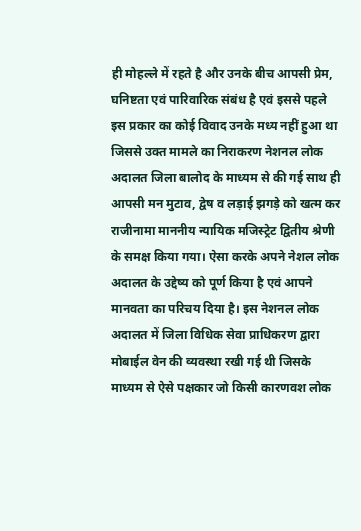ही मोहल्ले में रहते है और उनके बीच आपसी प्रेम, घनिष्टता एवं पारिवारिक संबंध है एवं इससे पहले इस प्रकार का कोई विवाद उनके मध्य नहीं हुआ था जिससे उक्त मामले का निराकरण नेशनल लोक अदालत जिला बालोद के माध्यम से की गई साथ ही आपसी मन मुटाव, द्वेष व लड़ाई झगड़े को खत्म कर राजीनामा माननीय न्यायिक मजिस्ट्रेट द्वितीय श्रेणी के समक्ष किया गया। ऐसा करके अपने नेशल लोक अदालत के उद्देष्य को पूर्ण किया है एवं आपने मानवता का परिचय दिया है। इस नेशनल लोक अदालत में जिला विधिक सेवा प्राधिकरण द्वारा मोबाईल वेन की व्यवस्था रखी गई थी जिसके माध्यम से ऐसे पक्षकार जो किसी कारणवश लोक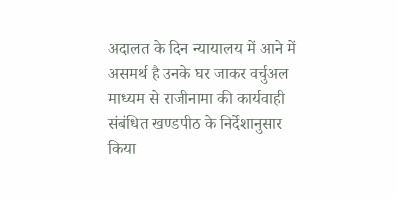अदालत के दिन न्यायालय में आने में असमर्थ है उनके घर जाकर वर्चुअल माध्यम से राजीनामा की कार्यवाही संबंधित खण्डपीठ के निर्देशानुसार किया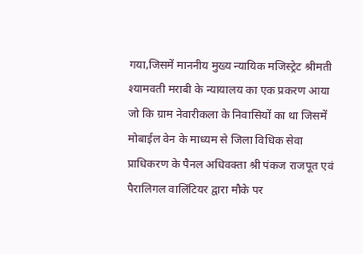गया,जिसमें माननीय मुख्य न्यायिक मजिस्ट्रेट श्रीमती श्यामवती मराबी के न्यायालय का एक प्रकरण आया जो कि ग्राम नेवारीकला के निवासियों का था जिसमें मोबाईल वेन के माध्यम से जिला विधिक सेवा प्राधिकरण के पैनल अधिवक्ता श्री पंकज राजपूत एवं पैरालिगल वालिंटियर द्वारा मौके पर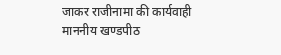जाकर राजीनामा की कार्यवाही माननीय खण्डपीठ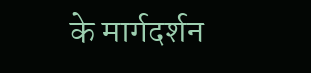के मार्गदर्शन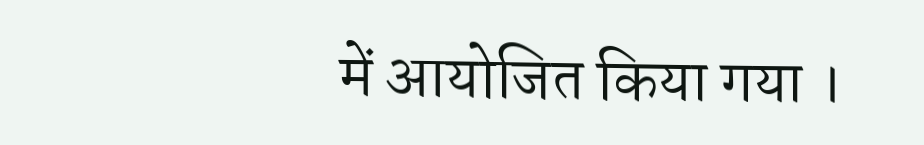में आयोजित किया गया ।